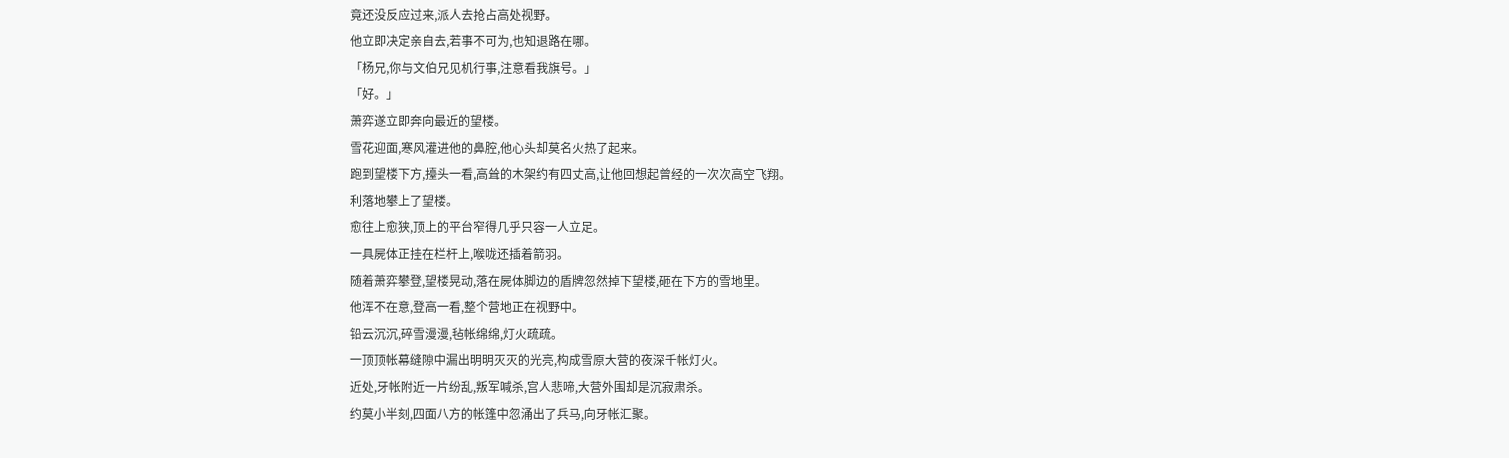竟还没反应过来,派人去抢占高处视野。
他立即决定亲自去,若事不可为,也知退路在哪。
「杨兄,你与文伯兄见机行事,注意看我旗号。」
「好。」
萧弈遂立即奔向最近的望楼。
雪花迎面,寒风灌进他的鼻腔,他心头却莫名火热了起来。
跑到望楼下方,擡头一看,高耸的木架约有四丈高,让他回想起曾经的一次次高空飞翔。
利落地攀上了望楼。
愈往上愈狭,顶上的平台窄得几乎只容一人立足。
一具屍体正挂在栏杆上,喉咙还插着箭羽。
随着萧弈攀登,望楼晃动,落在屍体脚边的盾牌忽然掉下望楼,砸在下方的雪地里。
他浑不在意,登高一看,整个营地正在视野中。
铅云沉沉,碎雪漫漫,毡帐绵绵,灯火疏疏。
一顶顶帐幕缝隙中漏出明明灭灭的光亮,构成雪原大营的夜深千帐灯火。
近处,牙帐附近一片纷乱,叛军喊杀,宫人悲啼,大营外围却是沉寂肃杀。
约莫小半刻,四面八方的帐篷中忽涌出了兵马,向牙帐汇聚。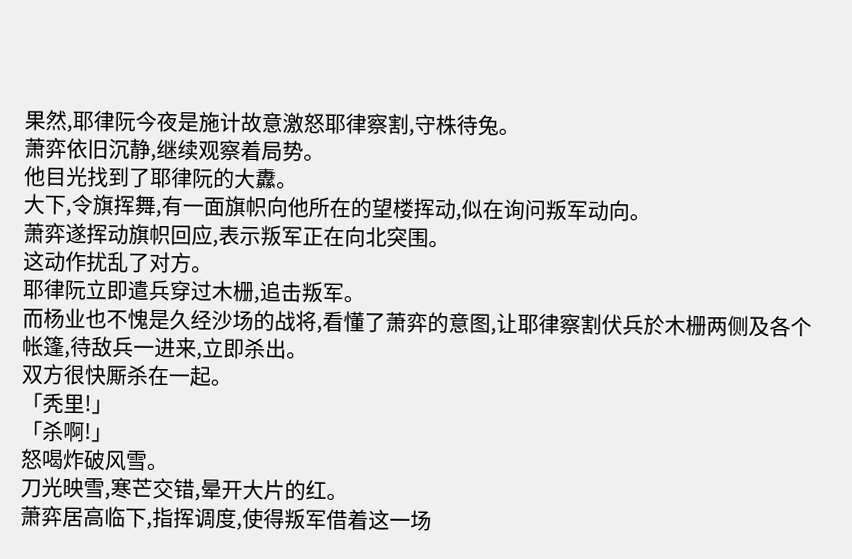果然,耶律阮今夜是施计故意激怒耶律察割,守株待兔。
萧弈依旧沉静,继续观察着局势。
他目光找到了耶律阮的大纛。
大下,令旗挥舞,有一面旗帜向他所在的望楼挥动,似在询问叛军动向。
萧弈遂挥动旗帜回应,表示叛军正在向北突围。
这动作扰乱了对方。
耶律阮立即遣兵穿过木栅,追击叛军。
而杨业也不愧是久经沙场的战将,看懂了萧弈的意图,让耶律察割伏兵於木栅两侧及各个帐篷,待敌兵一进来,立即杀出。
双方很快厮杀在一起。
「秃里!」
「杀啊!」
怒喝炸破风雪。
刀光映雪,寒芒交错,晕开大片的红。
萧弈居高临下,指挥调度,使得叛军借着这一场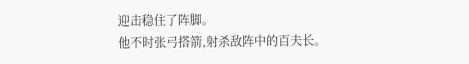迎击稳住了阵脚。
他不时张弓搭箭,射杀敌阵中的百夫长。